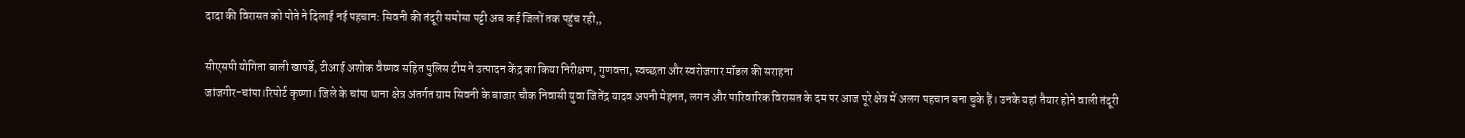दादा की विरासत को पोते ने दिलाई नई पहचान: सिवनी की तंदूरी समोसा पट्टी अब कई जिलों तक पहुंच रही,,

सीएसपी योगिता बाली खापर्डे, टीआई अशोक वैष्णव सहित पुलिस टीम ने उत्पादन केंद्र का किया निरीक्षण, गुणवत्ता, स्वच्छता और स्वरोजगार मॉडल की सराहना
जांजगीर-चांपा।रिपोर्ट कृष्णा। जिले के चांपा थाना क्षेत्र अंतर्गत ग्राम सिवनी के बाजार चौक निवासी युवा जितेंद्र यादव अपनी मेहनत, लगन और पारिवारिक विरासत के दम पर आज पूरे क्षेत्र में अलग पहचान बना चुके हैं। उनके यहां तैयार होने वाली तंदूरी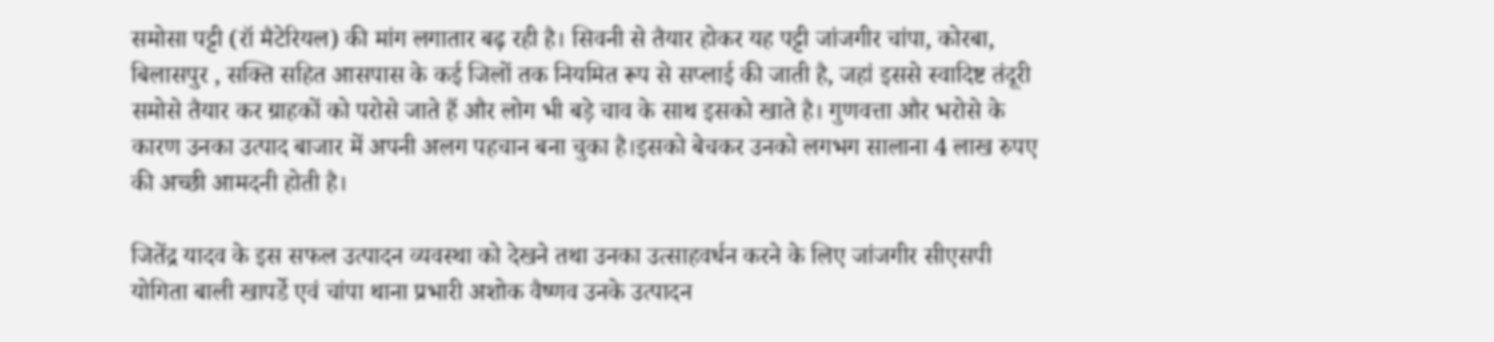समोसा पट्टी (रॉ मैटेरियल) की मांग लगातार बढ़ रही है। सिवनी से तैयार होकर यह पट्टी जांजगीर चांपा, कोरबा, बिलासपुर , सक्ति सहित आसपास के कई जिलों तक नियमित रूप से सप्लाई की जाती है, जहां इससे स्वादिष्ट तंदूरी समोसे तैयार कर ग्राहकों को परोसे जाते हैं और लोग भी बड़े चाव के साथ इसको खाते है। गुणवत्ता और भरोसे के कारण उनका उत्पाद बाजार में अपनी अलग पहचान बना चुका है।इसको बेचकर उनको लगभग सालाना 4 लाख रुपए की अच्छी आमदनी होती है।

जितेंद्र यादव के इस सफल उत्पादन व्यवस्था को देखने तथा उनका उत्साहवर्धन करने के लिए जांजगीर सीएसपी योगिता बाली खापर्डे एवं चांपा थाना प्रभारी अशोक वैष्णव उनके उत्पादन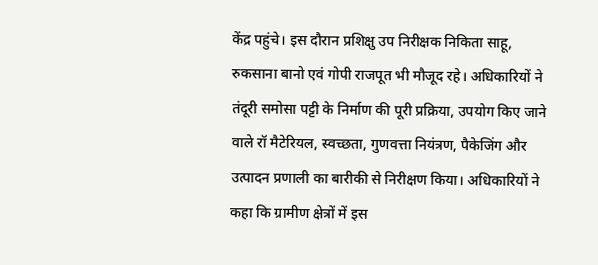केंद्र पहुंचे। इस दौरान प्रशिक्षु उप निरीक्षक निकिता साहू, रुकसाना बानो एवं गोपी राजपूत भी मौजूद रहे। अधिकारियों ने तंदूरी समोसा पट्टी के निर्माण की पूरी प्रक्रिया, उपयोग किए जाने वाले रॉ मैटेरियल, स्वच्छता, गुणवत्ता नियंत्रण, पैकेजिंग और उत्पादन प्रणाली का बारीकी से निरीक्षण किया। अधिकारियों ने कहा कि ग्रामीण क्षेत्रों में इस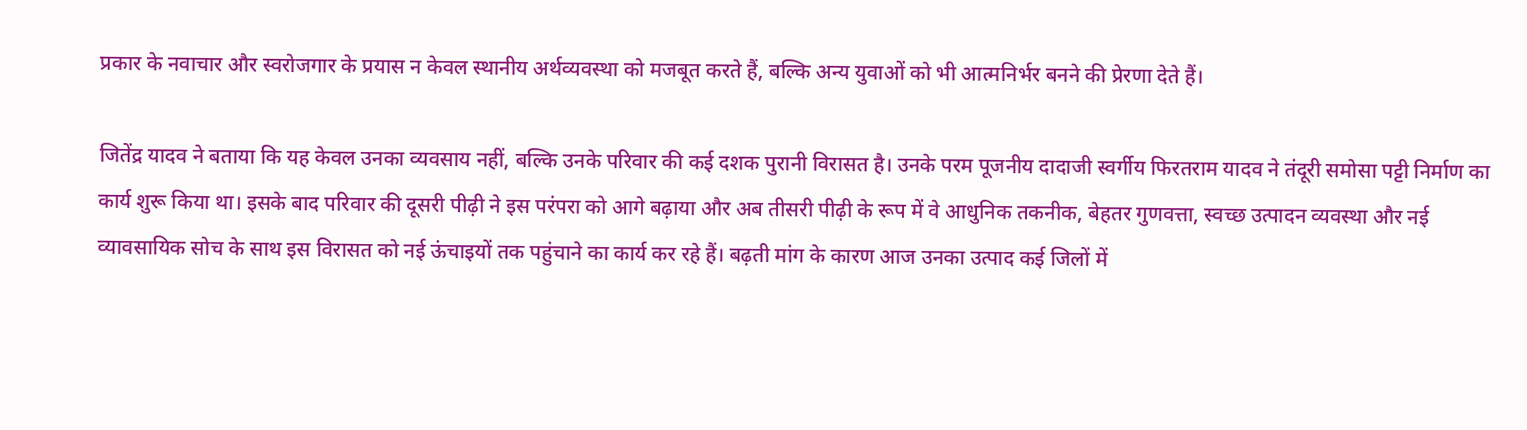प्रकार के नवाचार और स्वरोजगार के प्रयास न केवल स्थानीय अर्थव्यवस्था को मजबूत करते हैं, बल्कि अन्य युवाओं को भी आत्मनिर्भर बनने की प्रेरणा देते हैं।

जितेंद्र यादव ने बताया कि यह केवल उनका व्यवसाय नहीं, बल्कि उनके परिवार की कई दशक पुरानी विरासत है। उनके परम पूजनीय दादाजी स्वर्गीय फिरतराम यादव ने तंदूरी समोसा पट्टी निर्माण का कार्य शुरू किया था। इसके बाद परिवार की दूसरी पीढ़ी ने इस परंपरा को आगे बढ़ाया और अब तीसरी पीढ़ी के रूप में वे आधुनिक तकनीक, बेहतर गुणवत्ता, स्वच्छ उत्पादन व्यवस्था और नई व्यावसायिक सोच के साथ इस विरासत को नई ऊंचाइयों तक पहुंचाने का कार्य कर रहे हैं। बढ़ती मांग के कारण आज उनका उत्पाद कई जिलों में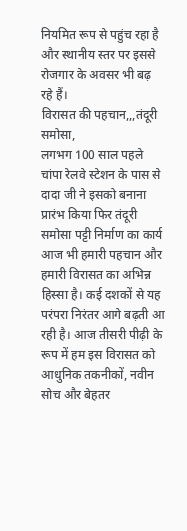नियमित रूप से पहुंच रहा है और स्थानीय स्तर पर इससे रोजगार के अवसर भी बढ़ रहे हैं।
विरासत की पहचान,,,तंदूरी समोसा,
लगभग 100 साल पहले चांपा रेलवे स्टेशन के पास से दादा जी ने इसको बनाना प्रारंभ किया फिर तंदूरी समोसा पट्टी निर्माण का कार्य आज भी हमारी पहचान और हमारी विरासत का अभिन्न हिस्सा है। कई दशकों से यह परंपरा निरंतर आगे बढ़ती आ रही है। आज तीसरी पीढ़ी के रूप में हम इस विरासत को आधुनिक तकनीकों, नवीन सोच और बेहतर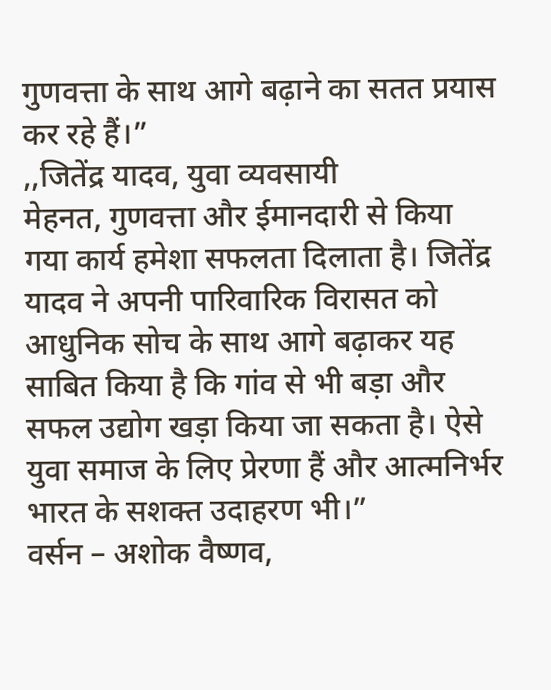गुणवत्ता के साथ आगे बढ़ाने का सतत प्रयास कर रहे हैं।”
,,जितेंद्र यादव, युवा व्यवसायी
मेहनत, गुणवत्ता और ईमानदारी से किया गया कार्य हमेशा सफलता दिलाता है। जितेंद्र यादव ने अपनी पारिवारिक विरासत को आधुनिक सोच के साथ आगे बढ़ाकर यह साबित किया है कि गांव से भी बड़ा और सफल उद्योग खड़ा किया जा सकता है। ऐसे युवा समाज के लिए प्रेरणा हैं और आत्मनिर्भर भारत के सशक्त उदाहरण भी।”
वर्सन – अशोक वैष्णव,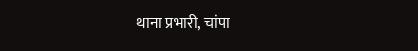थाना प्रभारी, चांपा